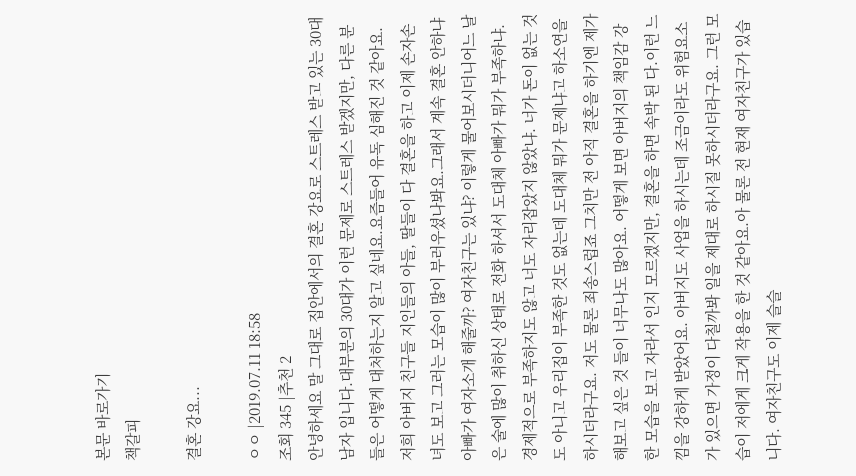본문 바로가기
책갈피

결혼 강요...

ㅇㅇ |2019.07.11 18:58
조회 345 |추천 2
안녕하세요 말 그대로 집안에서의 결혼 강요로 스트레스 받고 있는 30대 남자 입니다.대부분의 30대가 이런 문제로 스트레스 받겠지만, 다른 분들은 어떻게 대처하는지 알고 싶네요.요즘들어 유독 심해진 것 같아요. 저희 아버지 친구들 지인들의 아들, 딸들이 다 결혼을 하고 이제 손자손녀도 보고 그러는 모습이 많이 부러우셨나봐요.그래서 계속 결혼 안하냐 아빠가 여자소개 해줄까? 여자친구는 있냐? 이렇게 물어보시더니어느 날은 술에 많이 취하신 상태로 전화 하셔서 도대체 아빠가 뭐가 부족하냐. 경제적으로 부족하지도 않고 너도 자리잡았지 않았냐. 너가 돈이 없는 것도 아니고 우리집이 부족한 것도 없는데 도대체 뭐가 문제냐고 하소연을 하시더라구요. 저도 물론 죄송스럽죠 그치만 전 아직 결혼을 하기엔 제가 해보고 싶은 것 들이 너무나도 많아요. 어떻게 보면 아버지의 책임감 강한 모습을 보고 자라서 인지 모르겠지만, 결혼을 하면 속박 된 다.이런 느낌을 강하게 받았어요. 아버지도 사업을 하시는데 조금이라도 위험요소가 있으면 가정이 다칠까봐 일을 제대로 하시질 못하시더라구요. 그런 모습이 저에게 크게 작용을 한 것 같아요.아 물론 전 현재 여자친구가 있습니다. 여자친구도 이제 슬슬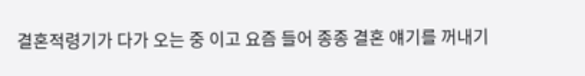결혼적령기가 다가 오는 중 이고 요즘 들어 종종 결혼 얘기를 꺼내기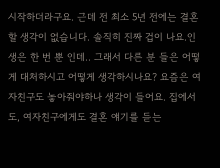시작하더라구요. 근데 전 최소 5년 전에는 결혼 할 생각이 없습니다. 솔직히 진짜 겁이 나요.인생은 한 번 뿐 인데.. 그래서 다른 분 들은 어떻게 대처하시고 어떻게 생각하시나요? 요즘은 여자친구도 놓아줘야하나 생각이 들어요. 집에서도, 여자친구에게도 결혼 얘기를 듣는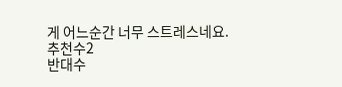게 어느순간 너무 스트레스네요.
추천수2
반대수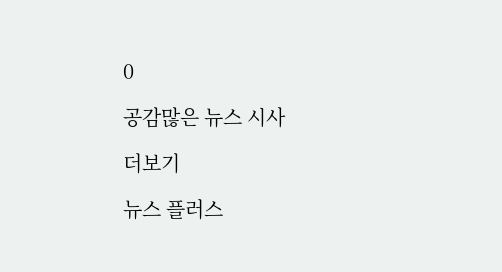0

공감많은 뉴스 시사

더보기

뉴스 플러스